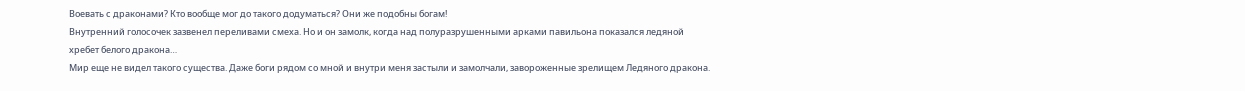Воевать с драконами? Кто вообще мог до такого додуматься? Они же подобны богам!
Внутренний голосочек зазвенел переливами смеха. Но и он замолк, когда над полуразрушенными арками павильона показался ледяной хребет белого дракона…
Мир еще не видел такого существа. Даже боги рядом со мной и внутри меня застыли и замолчали, завороженные зрелищем Ледяного дракона.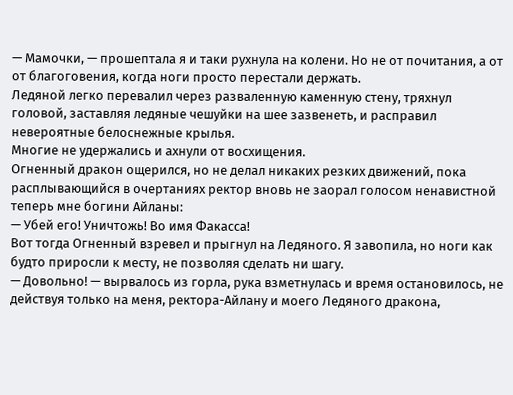— Мамочки, — прошептала я и таки рухнула на колени. Но не от почитания, а от от благоговения, когда ноги просто перестали держать.
Ледяной легко перевалил через разваленную каменную стену, тряхнул головой, заставляя ледяные чешуйки на шее зазвенеть, и расправил невероятные белоснежные крылья.
Многие не удержались и ахнули от восхищения.
Огненный дракон ощерился, но не делал никаких резких движений, пока расплывающийся в очертаниях ректор вновь не заорал голосом ненавистной теперь мне богини Айланы:
— Убей его! Уничтожь! Во имя Факасса!
Вот тогда Огненный взревел и прыгнул на Ледяного. Я завопила, но ноги как будто приросли к месту, не позволяя сделать ни шагу.
— Довольно! — вырвалось из горла, рука взметнулась и время остановилось, не действуя только на меня, ректора-Айлану и моего Ледяного дракона,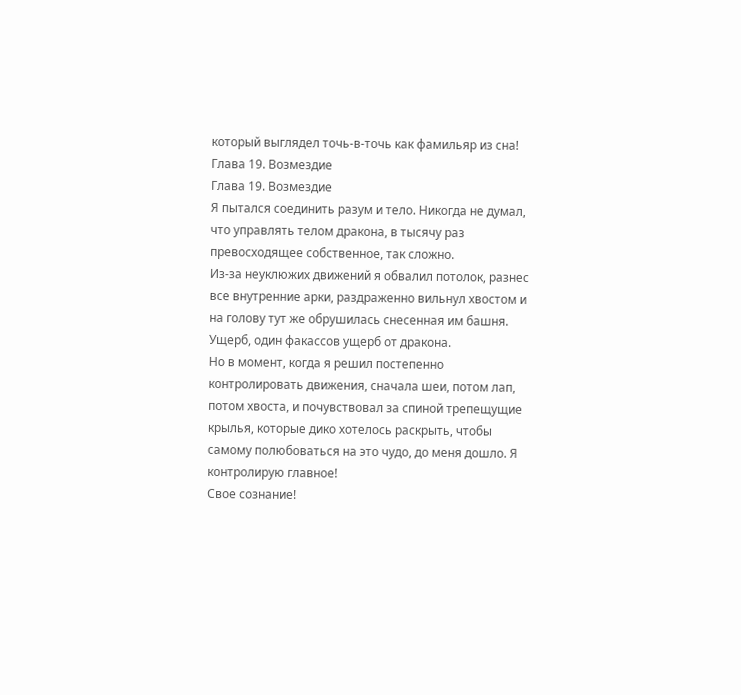который выглядел точь-в-точь как фамильяр из сна!
Глава 19. Возмездие
Глава 19. Возмездие
Я пытался соединить разум и тело. Никогда не думал, что управлять телом дракона, в тысячу раз превосходящее собственное, так сложно.
Из-за неуклюжих движений я обвалил потолок, разнес все внутренние арки, раздраженно вильнул хвостом и на голову тут же обрушилась снесенная им башня.
Ущерб, один факассов ущерб от дракона.
Но в момент, когда я решил постепенно контролировать движения, сначала шеи, потом лап, потом хвоста, и почувствовал за спиной трепещущие крылья, которые дико хотелось раскрыть, чтобы самому полюбоваться на это чудо, до меня дошло. Я контролирую главное!
Свое сознание!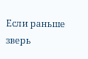Если раньше зверь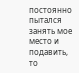постоянно пытался занять мое место и подавить, то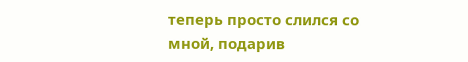теперь просто слился со мной, подарив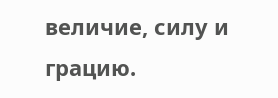величие, силу и грацию.